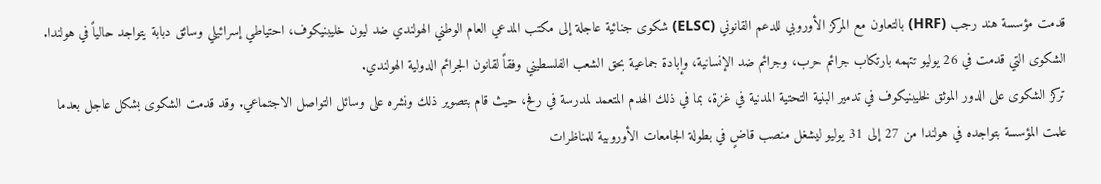قدمت مؤسسة هند رجب (HRF) بالتعاون مع المركز الأوروبي للدعم القانوني (ELSC) شكوى جنائية عاجلة إلى مكتب المدعي العام الوطني الهولندي ضد ليون خليبنيكوف، احتياطي إسرائيلي وسائق دبابة يتواجد حالياً في هولندا. الشكوى التي قدمت في 26 يوليو تتهمه بارتكاب جرائم حرب، وجرائم ضد الإنسانية، وإبادة جماعية بحق الشعب الفلسطيني وفقاً لقانون الجرائم الدولية الهولندي.
تركز الشكوى على الدور الموثق لخليبنيكوف في تدمير البنية التحتية المدنية في غزة، بما في ذلك الهدم المتعمد لمدرسة في رفح، حيث قام بتصوير ذلك ونشره على وسائل التواصل الاجتماعي. وقد قدمت الشكوى بشكل عاجل بعدما علمت المؤسسة بتواجده في هولندا من 27 إلى 31 يوليو ليشغل منصب قاضٍ في بطولة الجامعات الأوروبية للمناظرات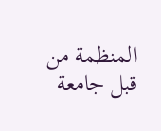المنظمة من قبل جامعة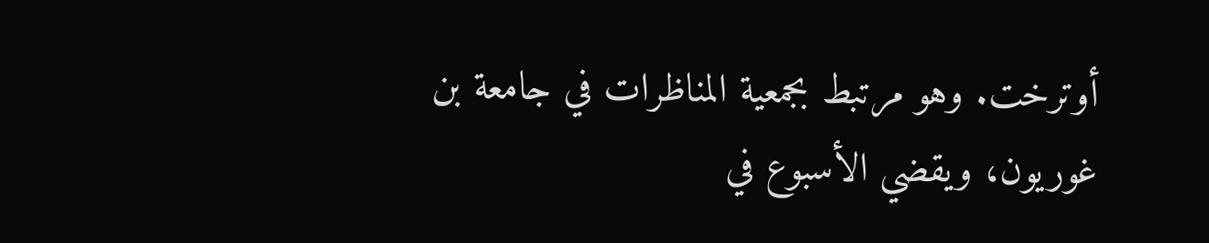أوترخت. وهو مرتبط بجمعية المناظرات في جامعة بن غوريون، ويقضي الأسبوع في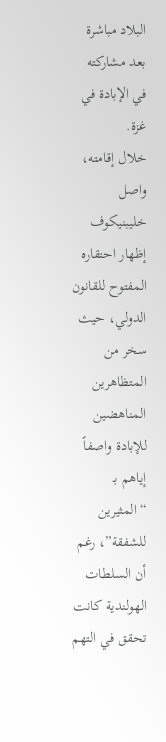البلاد مباشرة بعد مشاركته في الإبادة في غزة.
خلال إقامته، واصل خليبنيكوف إظهار احتقاره المفتوح للقانون الدولي، حيث سخر من المتظاهرين المناهضين للإبادة واصفاً إياهم بـ “المثيرين للشفقة”، رغم أن السلطات الهولندية كانت تحقق في التهم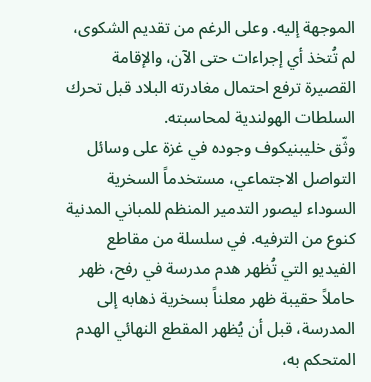الموجهة إليه. وعلى الرغم من تقديم الشكوى، لم تُتخذ أي إجراءات حتى الآن، والإقامة القصيرة ترفع احتمال مغادرته البلاد قبل تحرك السلطات الهولندية لمحاسبته.
وثّق خليبنيكوف وجوده في غزة على وسائل التواصل الاجتماعي، مستخدماً السخرية السوداء ليصور التدمير المنظم للمباني المدنية كنوع من الترفيه. في سلسلة من مقاطع الفيديو التي تُظهر هدم مدرسة في رفح، ظهر حاملاً حقيبة ظهر معلناً بسخرية ذهابه إلى المدرسة، قبل أن يُظهر المقطع النهائي الهدم المتحكم به،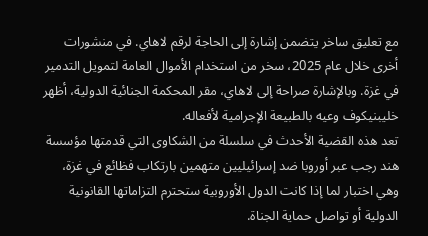مع تعليق ساخر يتضمن إشارة إلى الحاجة لرقم لاهاي. في منشورات أخرى خلال عام 2025، سخر من استخدام الأموال العامة لتمويل التدمير في غزة. وبالإشارة صراحة إلى لاهاي، مقر المحكمة الجنائية الدولية، أظهر خليبنيكوف وعيه بالطبيعة الإجرامية لأفعاله.
تعد هذه القضية الأحدث في سلسلة من الشكاوى التي قدمتها مؤسسة هند رجب عبر أوروبا ضد إسرائيليين متهمين بارتكاب فظائع في غزة، وهي اختبار لما إذا كانت الدول الأوروبية ستحترم التزاماتها القانونية الدولية أو تواصل حماية الجناة.